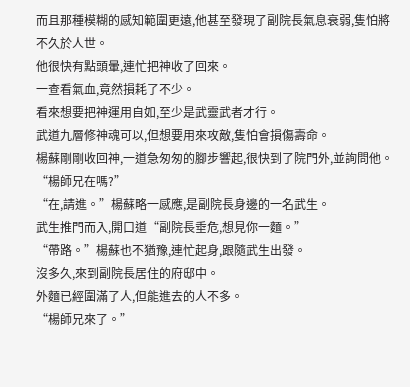而且那種模糊的感知範圍更遠,他甚至發現了副院長氣息衰弱,隻怕將不久於人世。
他很快有點頭暈,連忙把神收了回來。
一查看氣血,竟然損耗了不少。
看來想要把神運用自如,至少是武靈武者才行。
武道九層修神魂可以,但想要用來攻敵,隻怕會損傷壽命。
楊蘇剛剛收回神,一道急匆匆的腳步響起,很快到了院門外,並詢問他。
“楊師兄在嗎?”
“在,請進。”楊蘇略一感應,是副院長身邊的一名武生。
武生推門而入,開口道“副院長垂危,想見你一麵。”
“帶路。”楊蘇也不猶豫,連忙起身,跟隨武生出發。
沒多久,來到副院長居住的府邸中。
外麵已經圍滿了人,但能進去的人不多。
“楊師兄來了。”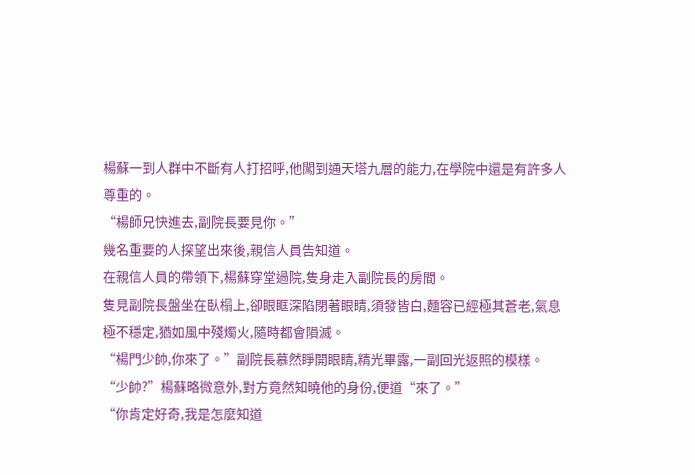楊蘇一到人群中不斷有人打招呼,他闖到通天塔九層的能力,在學院中還是有許多人尊重的。
“楊師兄快進去,副院長要見你。”
幾名重要的人探望出來後,親信人員告知道。
在親信人員的帶領下,楊蘇穿堂過院,隻身走入副院長的房間。
隻見副院長盤坐在臥榻上,卻眼眶深陷閉著眼睛,須發皆白,麵容已經極其蒼老,氣息極不穩定,猶如風中殘燭火,隨時都會隕滅。
“楊門少帥,你來了。”副院長慕然睜開眼睛,精光畢露,一副回光返照的模樣。
“少帥?”楊蘇略微意外,對方竟然知曉他的身份,便道“來了。”
“你肯定好奇,我是怎麼知道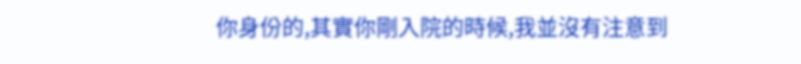你身份的,其實你剛入院的時候,我並沒有注意到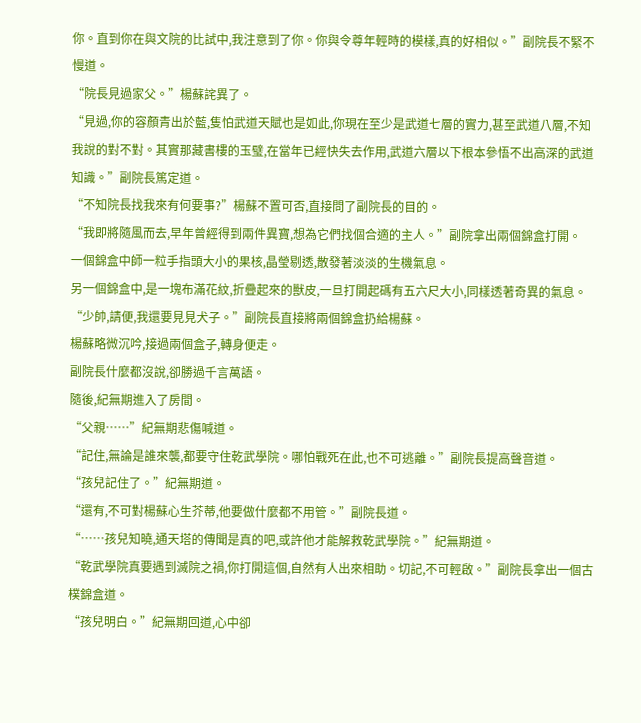你。直到你在與文院的比試中,我注意到了你。你與令尊年輕時的模樣,真的好相似。”副院長不緊不慢道。
“院長見過家父。”楊蘇詫異了。
“見過,你的容顏青出於藍,隻怕武道天賦也是如此,你現在至少是武道七層的實力,甚至武道八層,不知我說的對不對。其實那藏書樓的玉璧,在當年已經快失去作用,武道六層以下根本參悟不出高深的武道知識。”副院長篤定道。
“不知院長找我來有何要事?”楊蘇不置可否,直接問了副院長的目的。
“我即將隨風而去,早年曾經得到兩件異寶,想為它們找個合適的主人。”副院拿出兩個錦盒打開。
一個錦盒中師一粒手指頭大小的果核,晶瑩剔透,散發著淡淡的生機氣息。
另一個錦盒中,是一塊布滿花紋,折疊起來的獸皮,一旦打開起碼有五六尺大小,同樣透著奇異的氣息。
“少帥,請便,我還要見見犬子。”副院長直接將兩個錦盒扔給楊蘇。
楊蘇略微沉吟,接過兩個盒子,轉身便走。
副院長什麼都沒說,卻勝過千言萬語。
隨後,紀無期進入了房間。
“父親……”紀無期悲傷喊道。
“記住,無論是誰來襲,都要守住乾武學院。哪怕戰死在此,也不可逃離。”副院長提高聲音道。
“孩兒記住了。”紀無期道。
“還有,不可對楊蘇心生芥蒂,他要做什麼都不用管。”副院長道。
“……孩兒知曉,通天塔的傳聞是真的吧,或許他才能解救乾武學院。”紀無期道。
“乾武學院真要遇到滅院之禍,你打開這個,自然有人出來相助。切記,不可輕啟。”副院長拿出一個古樸錦盒道。
“孩兒明白。”紀無期回道,心中卻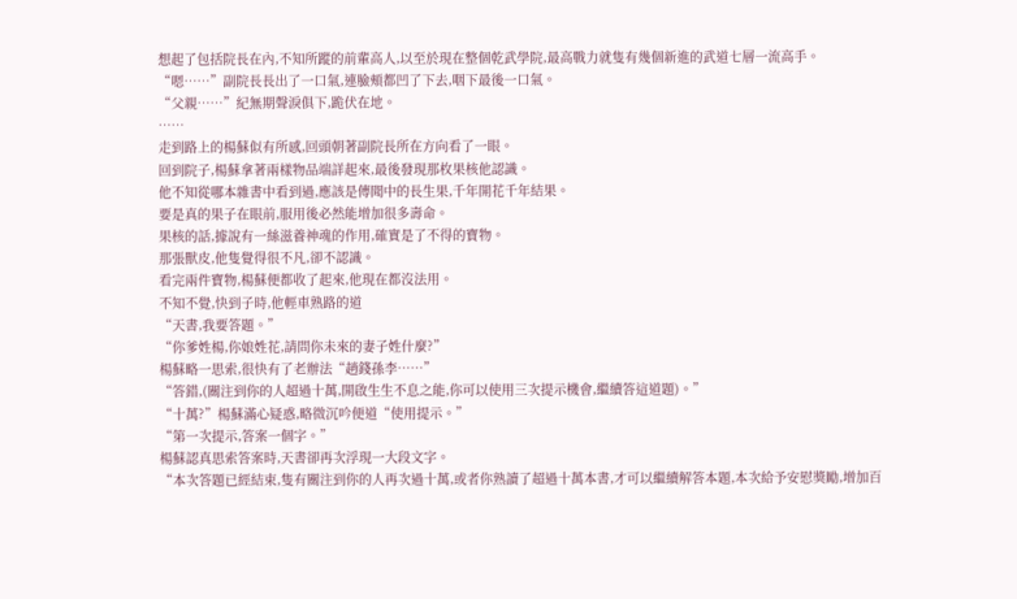想起了包括院長在內,不知所蹤的前輩高人,以至於現在整個乾武學院,最高戰力就隻有幾個新進的武道七層一流高手。
“嗯……”副院長長出了一口氣,連臉頰都凹了下去,咽下最後一口氣。
“父親……”紀無期聲淚俱下,跪伏在地。
……
走到路上的楊蘇似有所感,回頭朝著副院長所在方向看了一眼。
回到院子,楊蘇拿著兩樣物品端詳起來,最後發現那枚果核他認識。
他不知從哪本雜書中看到過,應該是傳聞中的長生果,千年開花千年結果。
要是真的果子在眼前,服用後必然能增加很多壽命。
果核的話,據說有一絲滋養神魂的作用,確實是了不得的寶物。
那張獸皮,他隻覺得很不凡,卻不認識。
看完兩件寶物,楊蘇便都收了起來,他現在都沒法用。
不知不覺,快到子時,他輕車熟路的道
“天書,我要答題。”
“你爹姓楊,你娘姓花,請問你未來的妻子姓什麼?”
楊蘇略一思索,很快有了老辦法“趙錢孫李……”
“答錯,(關注到你的人超過十萬,開啟生生不息之能,你可以使用三次提示機會,繼續答這道題)。”
“十萬?”楊蘇滿心疑惑,略微沉吟便道“使用提示。”
“第一次提示,答案一個字。”
楊蘇認真思索答案時,天書卻再次浮現一大段文字。
“本次答題已經結束,隻有關注到你的人再次過十萬,或者你熟讀了超過十萬本書,才可以繼續解答本題,本次給予安慰獎勵,增加百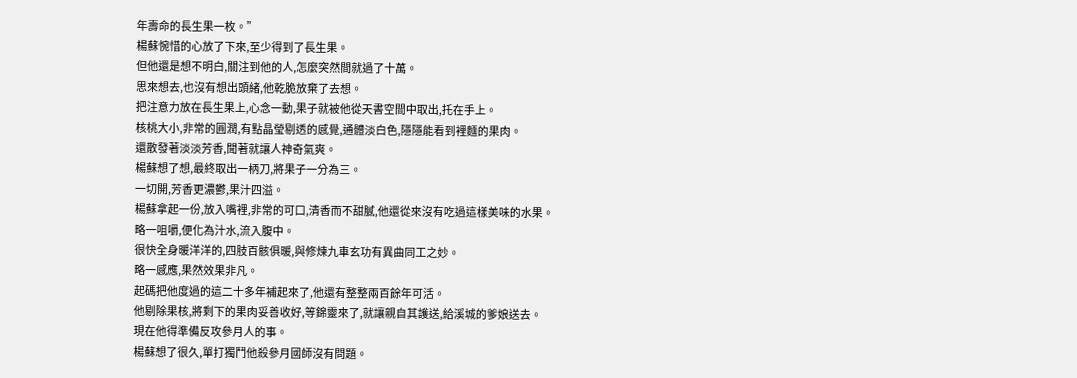年壽命的長生果一枚。”
楊蘇惋惜的心放了下來,至少得到了長生果。
但他還是想不明白,關注到他的人,怎麼突然間就過了十萬。
思來想去,也沒有想出頭緒,他乾脆放棄了去想。
把注意力放在長生果上,心念一動,果子就被他從天書空間中取出,托在手上。
核桃大小,非常的圓潤,有點晶瑩剔透的感覺,通體淡白色,隱隱能看到裡麵的果肉。
還散發著淡淡芳香,聞著就讓人神奇氣爽。
楊蘇想了想,最終取出一柄刀,將果子一分為三。
一切開,芳香更濃鬱,果汁四溢。
楊蘇拿起一份,放入嘴裡,非常的可口,清香而不甜膩,他還從來沒有吃過這樣美味的水果。
略一咀嚼,便化為汁水,流入腹中。
很快全身暖洋洋的,四肢百骸俱暖,與修煉九車玄功有異曲同工之妙。
略一感應,果然效果非凡。
起碼把他度過的這二十多年補起來了,他還有整整兩百餘年可活。
他剔除果核,將剩下的果肉妥善收好,等錦靈來了,就讓親自其護送,給溪城的爹娘送去。
現在他得準備反攻參月人的事。
楊蘇想了很久,單打獨鬥他殺參月國師沒有問題。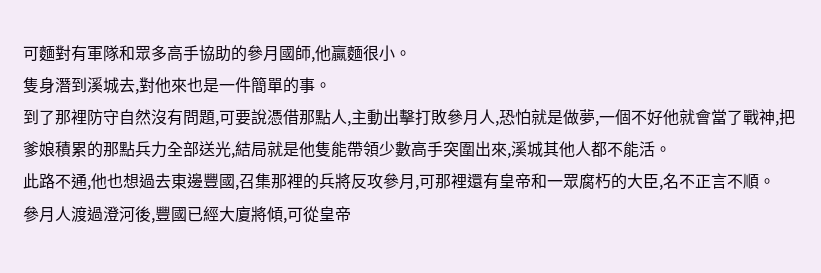可麵對有軍隊和眾多高手協助的參月國師,他贏麵很小。
隻身潛到溪城去,對他來也是一件簡單的事。
到了那裡防守自然沒有問題,可要說憑借那點人,主動出擊打敗參月人,恐怕就是做夢,一個不好他就會當了戰神,把爹娘積累的那點兵力全部送光,結局就是他隻能帶領少數高手突圍出來,溪城其他人都不能活。
此路不通,他也想過去東邊豐國,召集那裡的兵將反攻參月,可那裡還有皇帝和一眾腐朽的大臣,名不正言不順。
參月人渡過澄河後,豐國已經大廈將傾,可從皇帝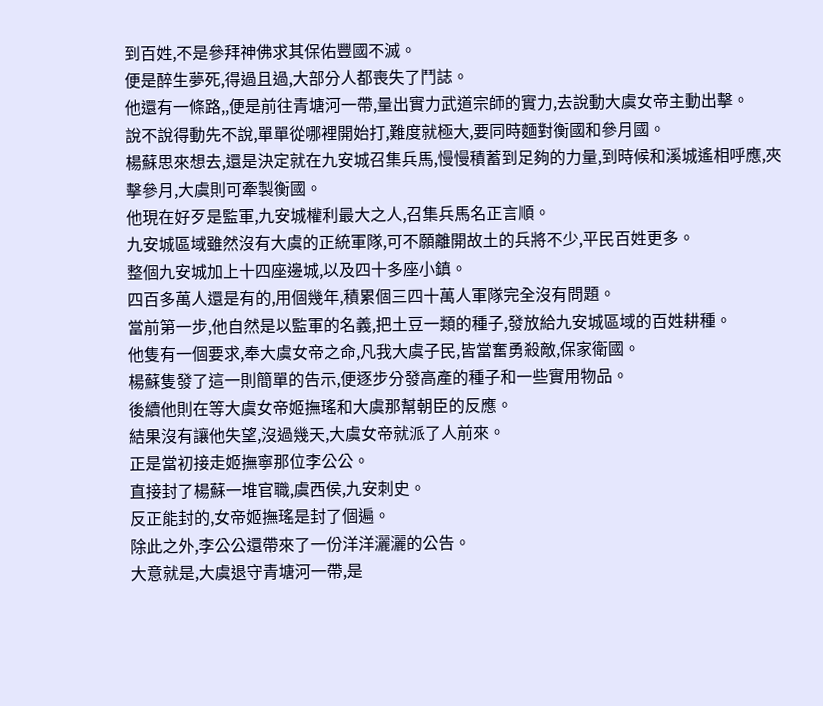到百姓,不是參拜神佛求其保佑豐國不滅。
便是醉生夢死,得過且過,大部分人都喪失了鬥誌。
他還有一條路,,便是前往青塘河一帶,量出實力武道宗師的實力,去說動大虞女帝主動出擊。
說不說得動先不說,單單從哪裡開始打,難度就極大,要同時麵對衡國和參月國。
楊蘇思來想去,還是決定就在九安城召集兵馬,慢慢積蓄到足夠的力量,到時候和溪城遙相呼應,夾擊參月,大虞則可牽製衡國。
他現在好歹是監軍,九安城權利最大之人,召集兵馬名正言順。
九安城區域雖然沒有大虞的正統軍隊,可不願離開故土的兵將不少,平民百姓更多。
整個九安城加上十四座邊城,以及四十多座小鎮。
四百多萬人還是有的,用個幾年,積累個三四十萬人軍隊完全沒有問題。
當前第一步,他自然是以監軍的名義,把土豆一類的種子,發放給九安城區域的百姓耕種。
他隻有一個要求,奉大虞女帝之命,凡我大虞子民,皆當奮勇殺敵,保家衛國。
楊蘇隻發了這一則簡單的告示,便逐步分發高產的種子和一些實用物品。
後續他則在等大虞女帝姬撫瑤和大虞那幫朝臣的反應。
結果沒有讓他失望,沒過幾天,大虞女帝就派了人前來。
正是當初接走姬撫寧那位李公公。
直接封了楊蘇一堆官職,虞西侯,九安刺史。
反正能封的,女帝姬撫瑤是封了個遍。
除此之外,李公公還帶來了一份洋洋灑灑的公告。
大意就是,大虞退守青塘河一帶,是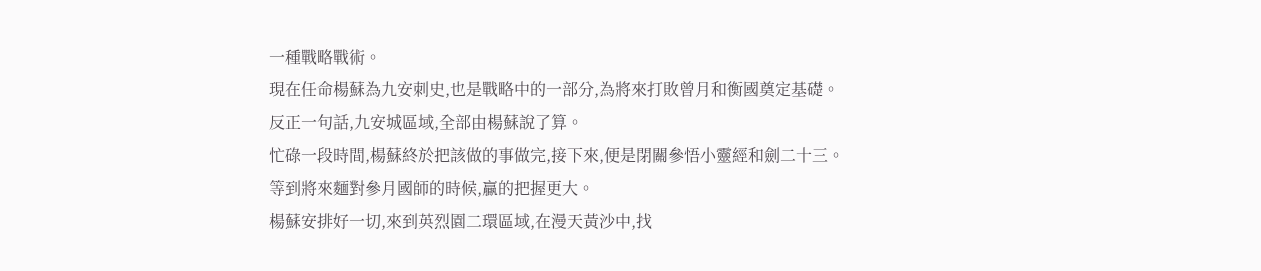一種戰略戰術。
現在任命楊蘇為九安刺史,也是戰略中的一部分,為將來打敗曾月和衡國奠定基礎。
反正一句話,九安城區域,全部由楊蘇說了算。
忙碌一段時間,楊蘇終於把該做的事做完,接下來,便是閉關參悟小靈經和劍二十三。
等到將來麵對參月國師的時候,贏的把握更大。
楊蘇安排好一切,來到英烈園二環區域,在漫天黃沙中,找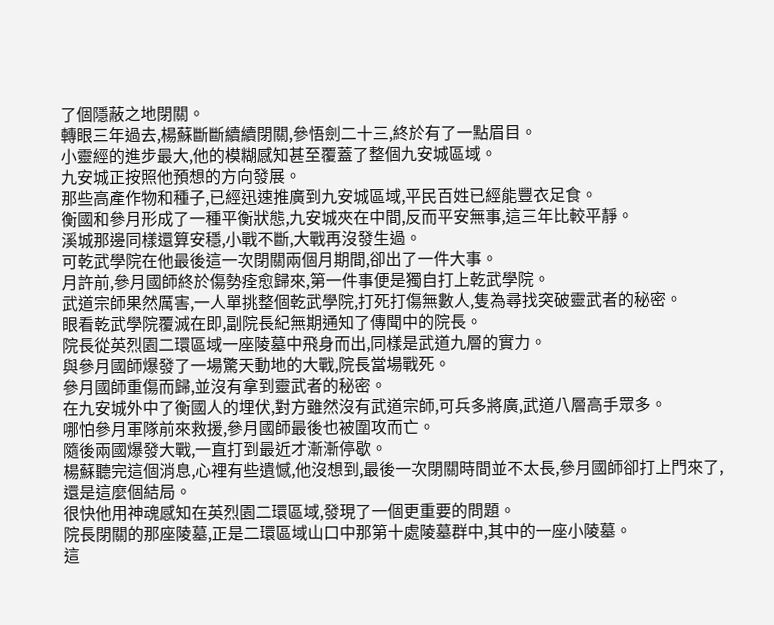了個隱蔽之地閉關。
轉眼三年過去,楊蘇斷斷續續閉關,參悟劍二十三,終於有了一點眉目。
小靈經的進步最大,他的模糊感知甚至覆蓋了整個九安城區域。
九安城正按照他預想的方向發展。
那些高產作物和種子,已經迅速推廣到九安城區域,平民百姓已經能豐衣足食。
衡國和參月形成了一種平衡狀態,九安城夾在中間,反而平安無事,這三年比較平靜。
溪城那邊同樣還算安穩,小戰不斷,大戰再沒發生過。
可乾武學院在他最後這一次閉關兩個月期間,卻出了一件大事。
月許前,參月國師終於傷勢痊愈歸來,第一件事便是獨自打上乾武學院。
武道宗師果然厲害,一人單挑整個乾武學院,打死打傷無數人,隻為尋找突破靈武者的秘密。
眼看乾武學院覆滅在即,副院長紀無期通知了傳聞中的院長。
院長從英烈園二環區域一座陵墓中飛身而出,同樣是武道九層的實力。
與參月國師爆發了一場驚天動地的大戰,院長當場戰死。
參月國師重傷而歸,並沒有拿到靈武者的秘密。
在九安城外中了衡國人的埋伏,對方雖然沒有武道宗師,可兵多將廣,武道八層高手眾多。
哪怕參月軍隊前來救援,參月國師最後也被圍攻而亡。
隨後兩國爆發大戰,一直打到最近才漸漸停歇。
楊蘇聽完這個消息,心裡有些遺憾,他沒想到,最後一次閉關時間並不太長,參月國師卻打上門來了,還是這麼個結局。
很快他用神魂感知在英烈園二環區域,發現了一個更重要的問題。
院長閉關的那座陵墓,正是二環區域山口中那第十處陵墓群中,其中的一座小陵墓。
這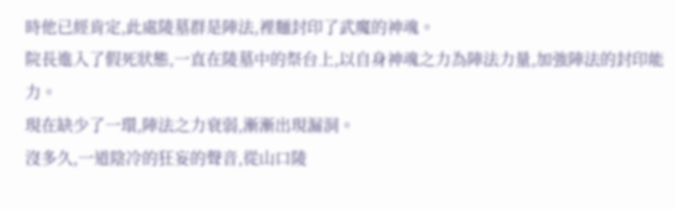時他已經肯定,此處陵墓群是陣法,裡麵封印了武魔的神魂。
院長進入了假死狀態,一直在陵墓中的祭台上,以自身神魂之力為陣法力量,加強陣法的封印能力。
現在缺少了一環,陣法之力衰弱,漸漸出現漏洞。
沒多久,一道陰冷的狂妄的聲音,從山口陵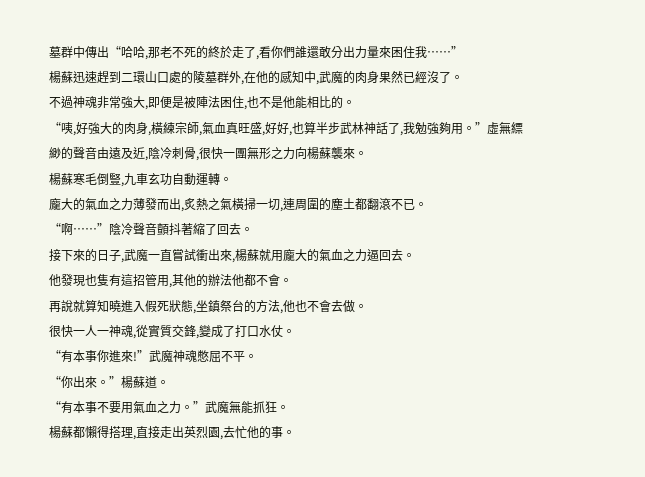墓群中傳出“哈哈,那老不死的終於走了,看你們誰還敢分出力量來困住我……”
楊蘇迅速趕到二環山口處的陵墓群外,在他的感知中,武魔的肉身果然已經沒了。
不過神魂非常強大,即便是被陣法困住,也不是他能相比的。
“咦,好強大的肉身,橫練宗師,氣血真旺盛,好好,也算半步武林神話了,我勉強夠用。”虛無縹緲的聲音由遠及近,陰冷刺骨,很快一團無形之力向楊蘇襲來。
楊蘇寒毛倒豎,九車玄功自動運轉。
龐大的氣血之力薄發而出,炙熱之氣橫掃一切,連周圍的塵土都翻滾不已。
“啊……”陰冷聲音顫抖著縮了回去。
接下來的日子,武魔一直嘗試衝出來,楊蘇就用龐大的氣血之力逼回去。
他發現也隻有這招管用,其他的辦法他都不會。
再說就算知曉進入假死狀態,坐鎮祭台的方法,他也不會去做。
很快一人一神魂,從實質交鋒,變成了打口水仗。
“有本事你進來!”武魔神魂憋屈不平。
“你出來。”楊蘇道。
“有本事不要用氣血之力。”武魔無能抓狂。
楊蘇都懶得搭理,直接走出英烈園,去忙他的事。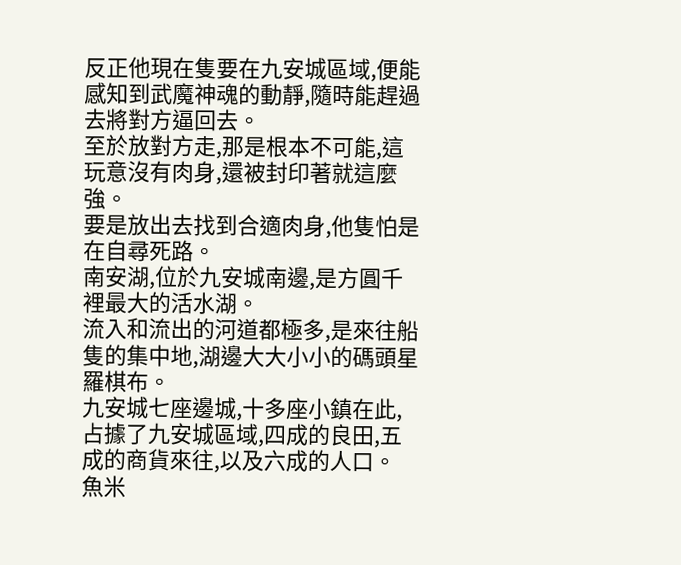反正他現在隻要在九安城區域,便能感知到武魔神魂的動靜,隨時能趕過去將對方逼回去。
至於放對方走,那是根本不可能,這玩意沒有肉身,還被封印著就這麼強。
要是放出去找到合適肉身,他隻怕是在自尋死路。
南安湖,位於九安城南邊,是方圓千裡最大的活水湖。
流入和流出的河道都極多,是來往船隻的集中地,湖邊大大小小的碼頭星羅棋布。
九安城七座邊城,十多座小鎮在此,占據了九安城區域,四成的良田,五成的商貨來往,以及六成的人口。
魚米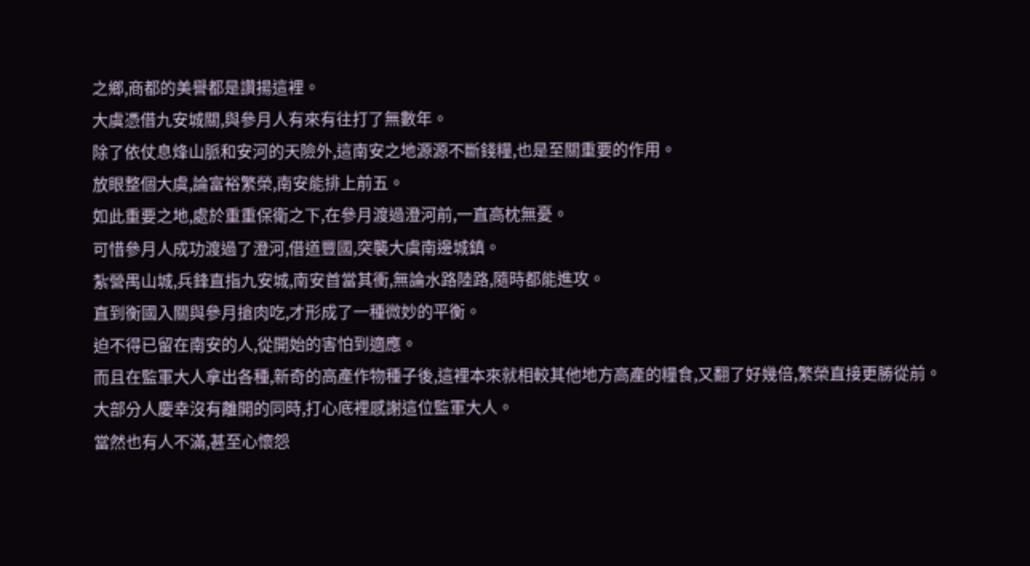之鄉,商都的美譽都是讚揚這裡。
大虞憑借九安城關,與參月人有來有往打了無數年。
除了依仗息烽山脈和安河的天險外,這南安之地源源不斷錢糧,也是至關重要的作用。
放眼整個大虞,論富裕繁榮,南安能排上前五。
如此重要之地,處於重重保衛之下,在參月渡過澄河前,一直高枕無憂。
可惜參月人成功渡過了澄河,借道豐國,突襲大虞南邊城鎮。
紮營禺山城,兵鋒直指九安城,南安首當其衝,無論水路陸路,隨時都能進攻。
直到衡國入關與參月搶肉吃,才形成了一種微妙的平衡。
迫不得已留在南安的人,從開始的害怕到適應。
而且在監軍大人拿出各種,新奇的高產作物種子後,這裡本來就相較其他地方高產的糧食,又翻了好幾倍,繁榮直接更勝從前。
大部分人慶幸沒有離開的同時,打心底裡感謝這位監軍大人。
當然也有人不滿,甚至心懷怨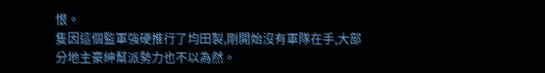恨。
隻因這個監軍強硬推行了均田製,剛開始沒有軍隊在手,大部分地主豪紳幫派勢力也不以為然。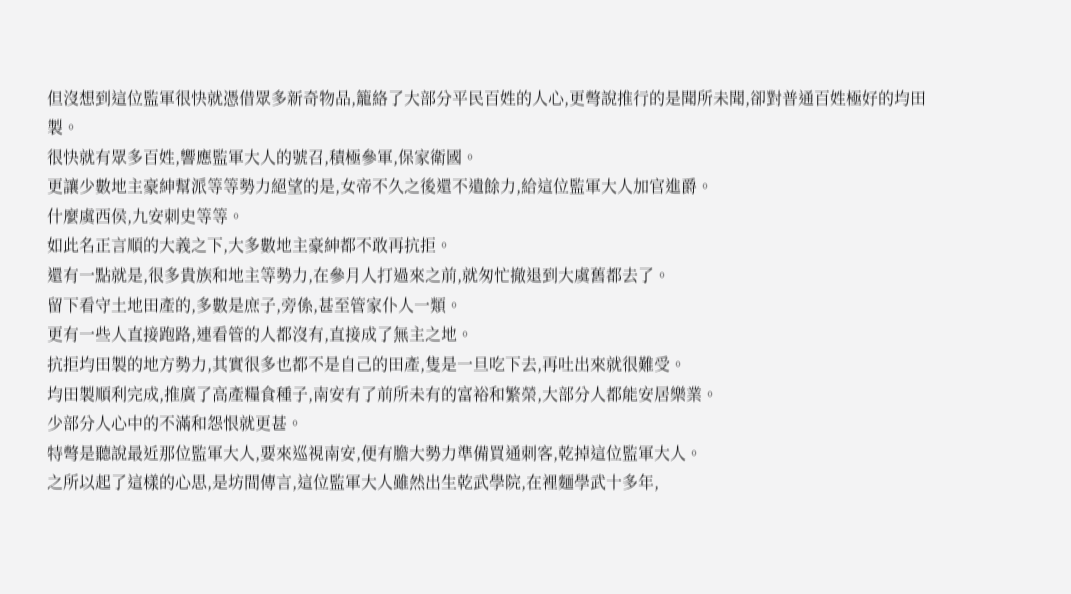但沒想到這位監軍很快就憑借眾多新奇物品,籠絡了大部分平民百姓的人心,更彆說推行的是聞所未聞,卻對普通百姓極好的均田製。
很快就有眾多百姓,響應監軍大人的號召,積極參軍,保家衛國。
更讓少數地主豪紳幫派等等勢力絕望的是,女帝不久之後還不遺餘力,給這位監軍大人加官進爵。
什麼虞西侯,九安刺史等等。
如此名正言順的大義之下,大多數地主豪紳都不敢再抗拒。
還有一點就是,很多貴族和地主等勢力,在參月人打過來之前,就匆忙撤退到大虞舊都去了。
留下看守土地田產的,多數是庶子,旁係,甚至管家仆人一類。
更有一些人直接跑路,連看管的人都沒有,直接成了無主之地。
抗拒均田製的地方勢力,其實很多也都不是自己的田產,隻是一旦吃下去,再吐出來就很難受。
均田製順利完成,推廣了高產糧食種子,南安有了前所未有的富裕和繁榮,大部分人都能安居樂業。
少部分人心中的不滿和怨恨就更甚。
特彆是聽說最近那位監軍大人,要來巡視南安,便有膽大勢力準備買通刺客,乾掉這位監軍大人。
之所以起了這樣的心思,是坊間傳言,這位監軍大人雖然出生乾武學院,在裡麵學武十多年,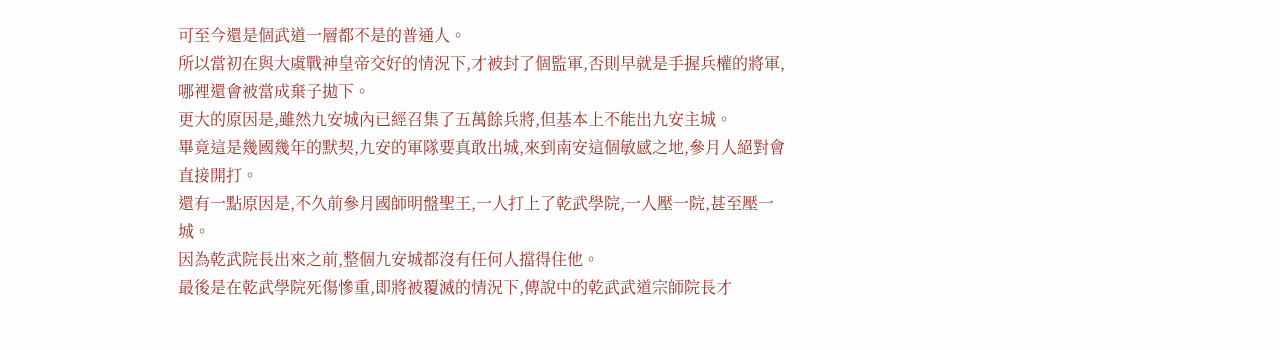可至今還是個武道一層都不是的普通人。
所以當初在與大虞戰神皇帝交好的情況下,才被封了個監軍,否則早就是手握兵權的將軍,哪裡還會被當成棄子拋下。
更大的原因是,雖然九安城內已經召集了五萬餘兵將,但基本上不能出九安主城。
畢竟這是幾國幾年的默契,九安的軍隊要真敢出城,來到南安這個敏感之地,參月人絕對會直接開打。
還有一點原因是,不久前參月國師明盤聖王,一人打上了乾武學院,一人壓一院,甚至壓一城。
因為乾武院長出來之前,整個九安城都沒有任何人擋得住他。
最後是在乾武學院死傷慘重,即將被覆滅的情況下,傳說中的乾武武道宗師院長才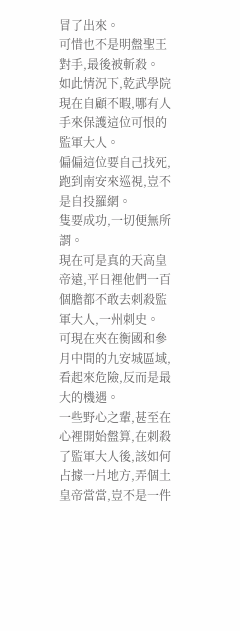冒了出來。
可惜也不是明盤聖王對手,最後被斬殺。
如此情況下,乾武學院現在自顧不暇,哪有人手來保護這位可恨的監軍大人。
偏偏這位要自己找死,跑到南安來巡視,豈不是自投羅網。
隻要成功,一切便無所謂。
現在可是真的天高皇帝遠,平日裡他們一百個膽都不敢去刺殺監軍大人,一州刺史。
可現在夾在衡國和參月中間的九安城區域,看起來危險,反而是最大的機遇。
一些野心之輩,甚至在心裡開始盤算,在刺殺了監軍大人後,該如何占據一片地方,弄個土皇帝當當,豈不是一件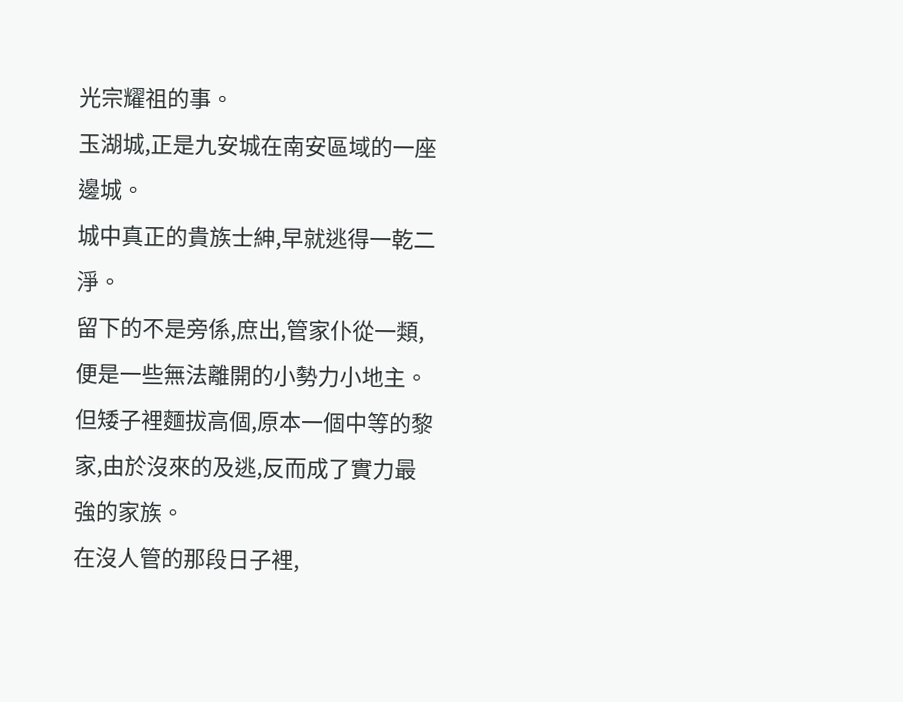光宗耀祖的事。
玉湖城,正是九安城在南安區域的一座邊城。
城中真正的貴族士紳,早就逃得一乾二淨。
留下的不是旁係,庶出,管家仆從一類,便是一些無法離開的小勢力小地主。
但矮子裡麵拔高個,原本一個中等的黎家,由於沒來的及逃,反而成了實力最強的家族。
在沒人管的那段日子裡,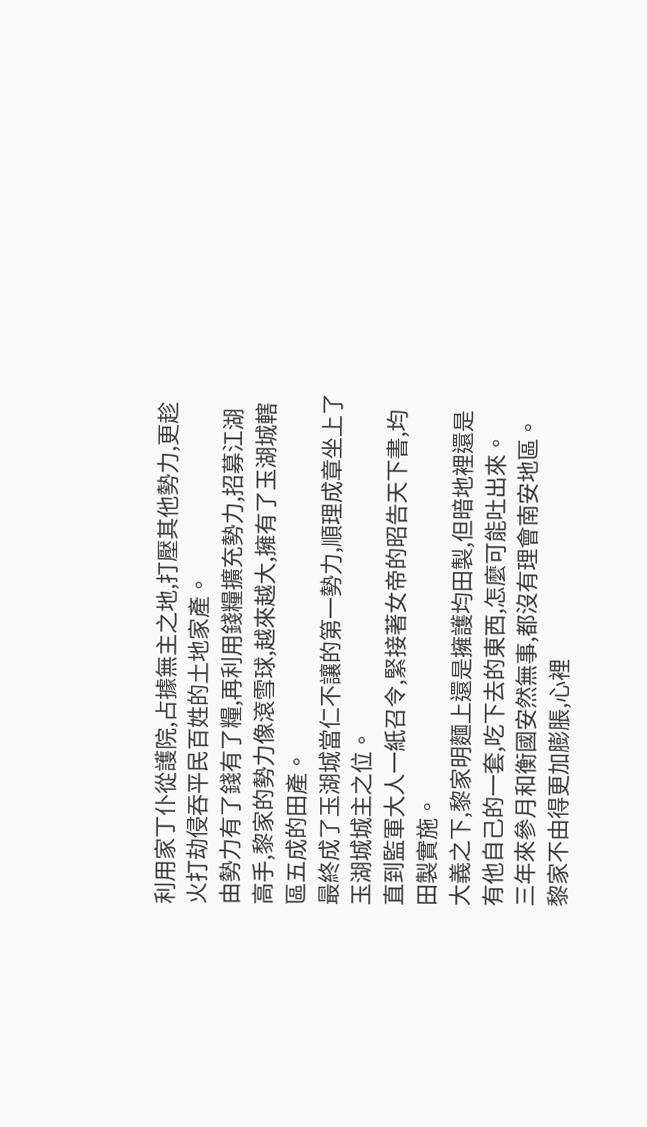利用家丁仆從護院,占據無主之地,打壓其他勢力,更趁火打劫侵吞平民百姓的土地家產。
由勢力有了錢有了糧,再利用錢糧擴充勢力,招募江湖高手,黎家的勢力像滾雪球,越來越大,擁有了玉湖城轄區五成的田產。
最終成了玉湖城當仁不讓的第一勢力,順理成章坐上了玉湖城城主之位。
直到監軍大人一紙召令,緊接著女帝的昭告天下書,均田製實施。
大義之下,黎家明麵上還是擁護均田製,但暗地裡還是有他自己的一套,吃下去的東西,怎麼可能吐出來。
三年來參月和衡國安然無事,都沒有理會南安地區。
黎家不由得更加膨脹,心裡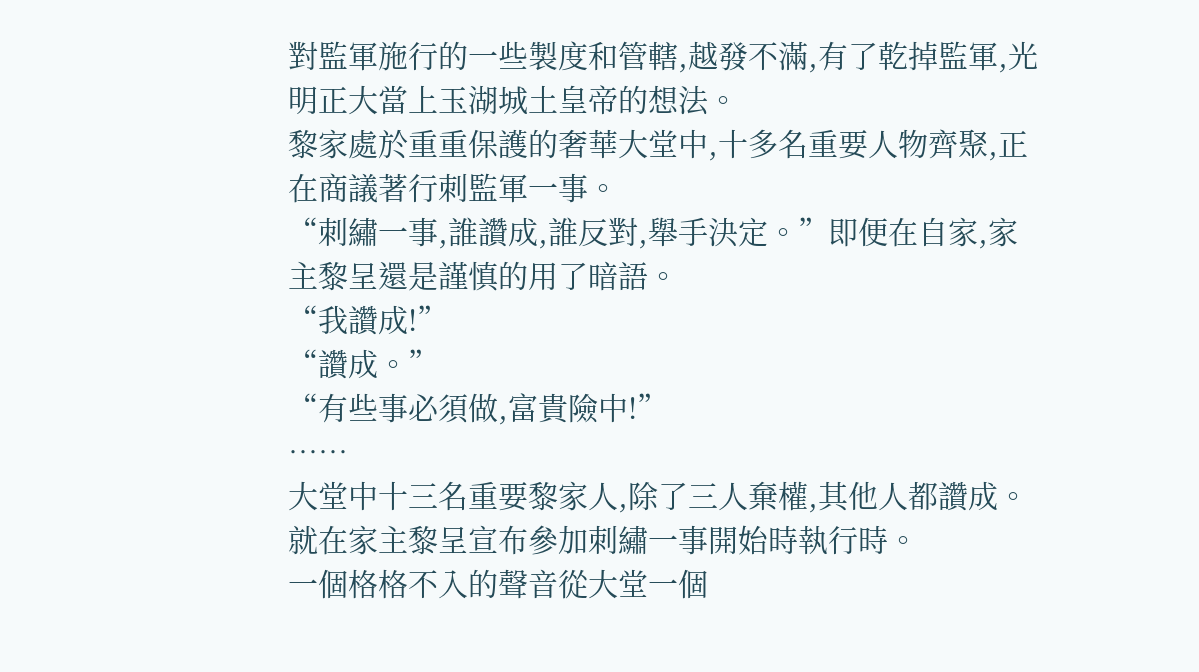對監軍施行的一些製度和管轄,越發不滿,有了乾掉監軍,光明正大當上玉湖城土皇帝的想法。
黎家處於重重保護的奢華大堂中,十多名重要人物齊聚,正在商議著行刺監軍一事。
“刺繡一事,誰讚成,誰反對,舉手決定。”即便在自家,家主黎呈還是謹慎的用了暗語。
“我讚成!”
“讚成。”
“有些事必須做,富貴險中!”
……
大堂中十三名重要黎家人,除了三人棄權,其他人都讚成。
就在家主黎呈宣布參加刺繡一事開始時執行時。
一個格格不入的聲音從大堂一個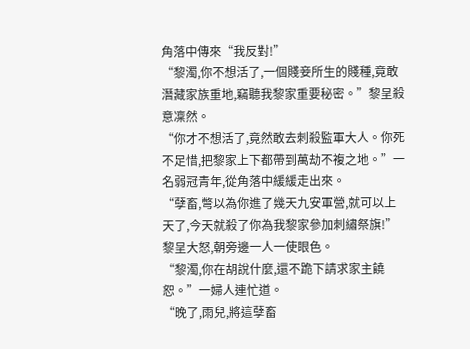角落中傳來“我反對!”
“黎濁,你不想活了,一個賤妾所生的賤種,竟敢潛藏家族重地,竊聽我黎家重要秘密。”黎呈殺意凜然。
“你才不想活了,竟然敢去刺殺監軍大人。你死不足惜,把黎家上下都帶到萬劫不複之地。”一名弱冠青年,從角落中緩緩走出來。
“孽畜,彆以為你進了幾天九安軍營,就可以上天了,今天就殺了你為我黎家參加刺繡祭旗!”黎呈大怒,朝旁邊一人一使眼色。
“黎濁,你在胡說什麼,還不跪下請求家主饒恕。”一婦人連忙道。
“晚了,雨兒,將這孽畜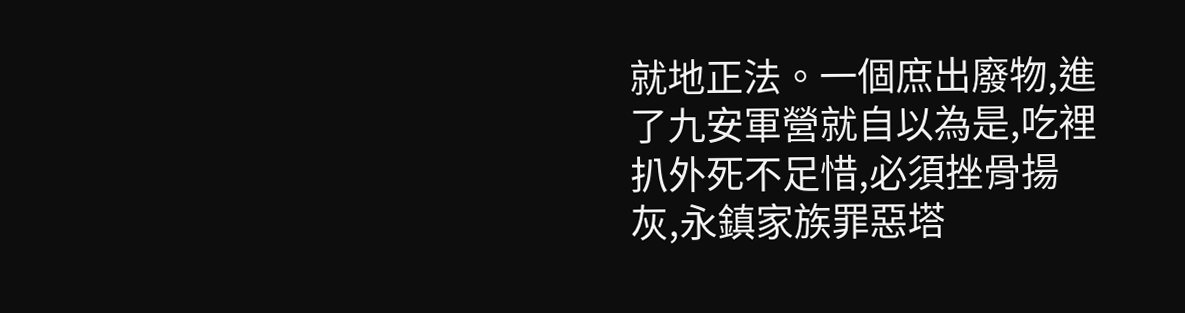就地正法。一個庶出廢物,進了九安軍營就自以為是,吃裡扒外死不足惜,必須挫骨揚灰,永鎮家族罪惡塔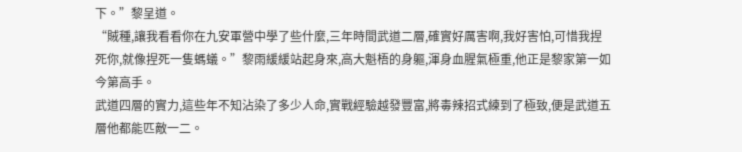下。”黎呈道。
“賊種,讓我看看你在九安軍營中學了些什麼,三年時間武道二層,確實好厲害啊,我好害怕,可惜我捏死你,就像捏死一隻螞蟻。”黎雨緩緩站起身來,高大魁梧的身軀,渾身血腥氣極重,他正是黎家第一如今第高手。
武道四層的實力,這些年不知沾染了多少人命,實戰經驗越發豐富,將毒辣招式練到了極致,便是武道五層他都能匹敵一二。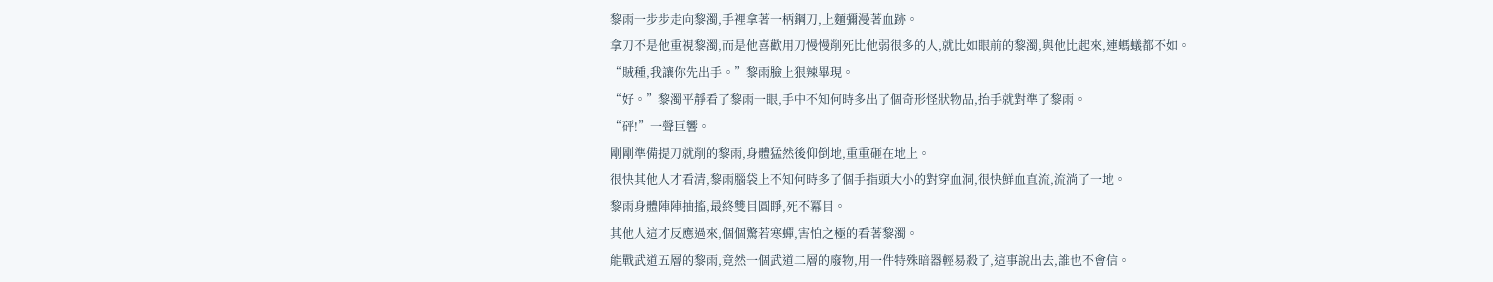黎雨一步步走向黎濁,手裡拿著一柄鋼刀,上麵彌漫著血跡。
拿刀不是他重視黎濁,而是他喜歡用刀慢慢削死比他弱很多的人,就比如眼前的黎濁,與他比起來,連螞蟻都不如。
“賊種,我讓你先出手。”黎雨臉上狠辣畢現。
“好。”黎濁平靜看了黎雨一眼,手中不知何時多出了個奇形怪狀物品,抬手就對準了黎雨。
“砰!”一聲巨響。
剛剛準備提刀就削的黎雨,身體猛然後仰倒地,重重砸在地上。
很快其他人才看清,黎雨腦袋上不知何時多了個手指頭大小的對穿血洞,很快鮮血直流,流淌了一地。
黎雨身體陣陣抽搐,最終雙目圓睜,死不冪目。
其他人這才反應過來,個個驚若寒蟬,害怕之極的看著黎濁。
能戰武道五層的黎雨,竟然一個武道二層的廢物,用一件特殊暗器輕易殺了,這事說出去,誰也不會信。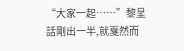“大家一起……”黎呈話剛出一半,就戛然而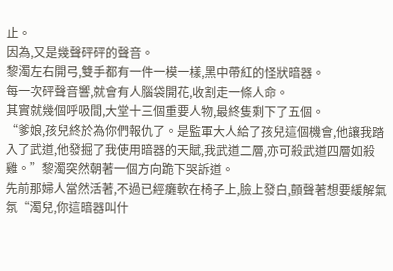止。
因為,又是幾聲砰砰的聲音。
黎濁左右開弓,雙手都有一件一模一樣,黑中帶紅的怪狀暗器。
每一次砰聲音響,就會有人腦袋開花,收割走一條人命。
其實就幾個呼吸間,大堂十三個重要人物,最終隻剩下了五個。
“爹娘,孩兒終於為你們報仇了。是監軍大人給了孩兒這個機會,他讓我踏入了武道,他發掘了我使用暗器的天賦,我武道二層,亦可殺武道四層如殺雞。”黎濁突然朝著一個方向跪下哭訴道。
先前那婦人當然活著,不過已經癱軟在椅子上,臉上發白,顫聲著想要緩解氣氛“濁兒,你這暗器叫什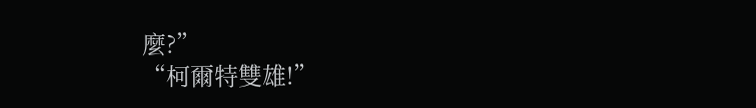麼?”
“柯爾特雙雄!”